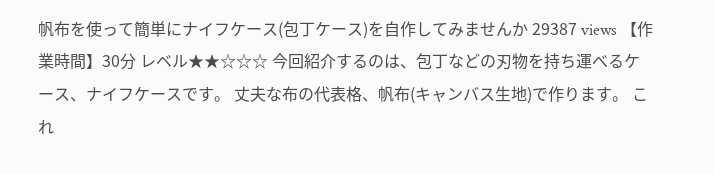帆布を使って簡単にナイフケース(包丁ケース)を自作してみませんか 29387 views 【作業時間】30分 レベル★★☆☆☆ 今回紹介するのは、包丁などの刃物を持ち運べるケース、ナイフケースです。 丈夫な布の代表格、帆布(キャンバス生地)で作ります。 これ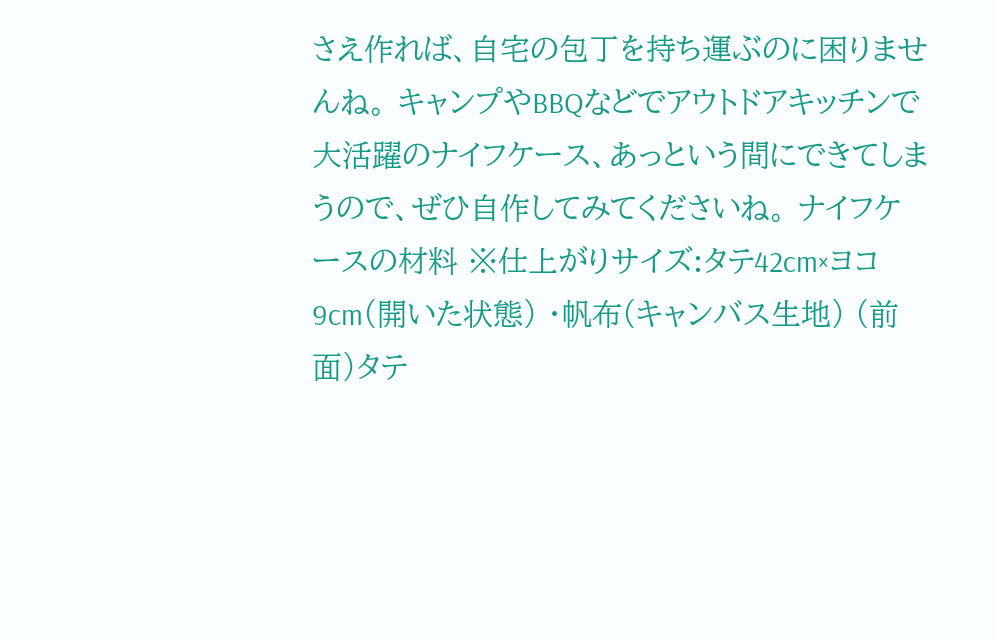さえ作れば、自宅の包丁を持ち運ぶのに困りませんね。 キャンプやBBQなどでアウトドアキッチンで大活躍のナイフケース、あっという間にできてしまうので、ぜひ自作してみてくださいね。 ナイフケースの材料 ※仕上がりサイズ:タテ42cm×ヨコ9cm(開いた状態) ・帆布(キャンバス生地) (前面)タテ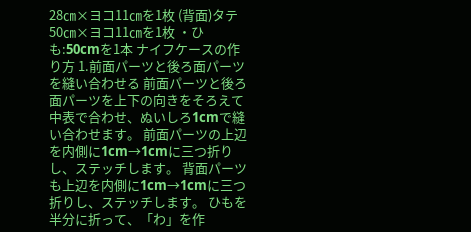28㎝×ヨコ11㎝を1枚 (背面)タテ50㎝×ヨコ11㎝を1枚 ・ひも:50cmを1本 ナイフケースの作り方 1.前面パーツと後ろ面パーツを縫い合わせる 前面パーツと後ろ面パーツを上下の向きをそろえて中表で合わせ、ぬいしろ1cmで縫い合わせます。 前面パーツの上辺を内側に1cm→1cmに三つ折りし、ステッチします。 背面パーツも上辺を内側に1cm→1cmに三つ折りし、ステッチします。 ひもを半分に折って、「わ」を作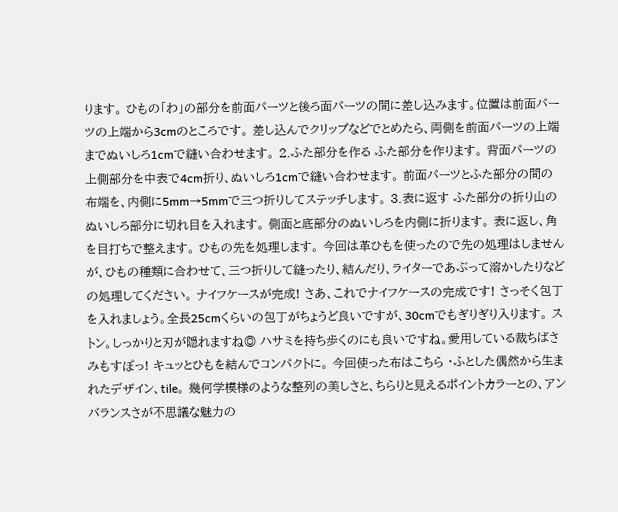ります。 ひもの「わ」の部分を前面パーツと後ろ面パーツの間に差し込みます。位置は前面パーツの上端から3cmのところです。 差し込んでクリップなどでとめたら、両側を前面パーツの上端までぬいしろ1cmで縫い合わせます。 2.ふた部分を作る ふた部分を作ります。 背面パーツの上側部分を中表で4cm折り、ぬいしろ1cmで縫い合わせます。 前面パーツとふた部分の間の布端を、内側に5mm→5mmで三つ折りしてステッチします。 3.表に返す ふた部分の折り山のぬいしろ部分に切れ目を入れます。 側面と底部分のぬいしろを内側に折ります。 表に返し、角を目打ちで整えます。 ひもの先を処理します。 今回は革ひもを使ったので先の処理はしませんが、ひもの種類に合わせて、三つ折りして縫ったり、結んだり、ライターであぶって溶かしたりなどの処理してください。 ナイフケースが完成! さあ、これでナイフケースの完成です! さっそく包丁を入れましょう。全長25cmくらいの包丁がちょうど良いですが、30cmでもぎりぎり入ります。 ストン。しっかりと刃が隠れますね◎ ハサミを持ち歩くのにも良いですね。愛用している裁ちばさみもすぽっ! キュッとひもを結んでコンパクトに。 今回使った布はこちら ・ふとした偶然から生まれたデザイン、tile。 幾何学模様のような整列の美しさと、ちらりと見えるポイントカラーとの、アンバランスさが不思議な魅力の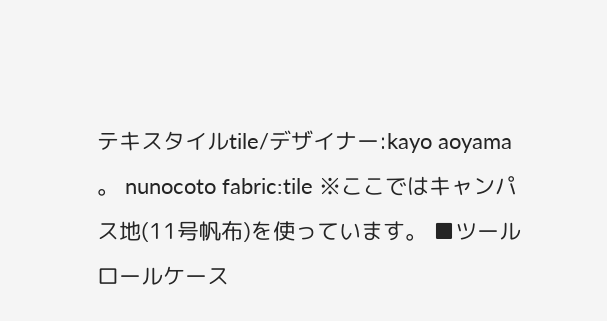テキスタイルtile/デザイナー:kayo aoyama 。 nunocoto fabric:tile ※ここではキャンパス地(11号帆布)を使っています。 ■ツールロールケース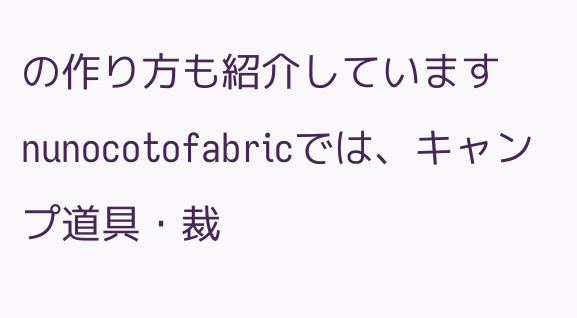の作り方も紹介しています nunocotofabricでは、キャンプ道具・裁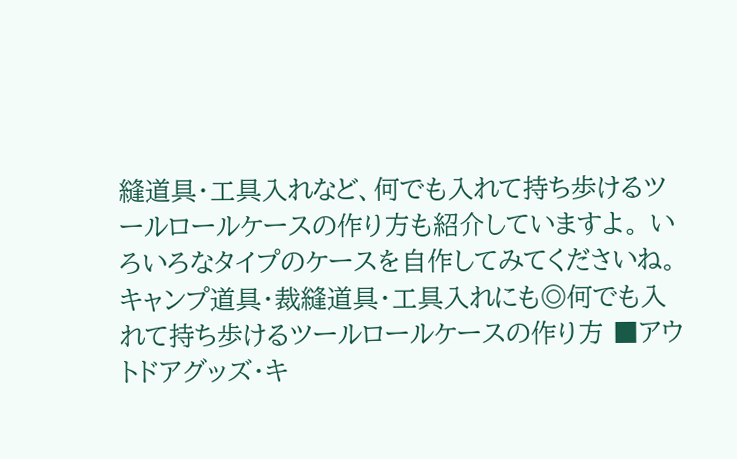縫道具・工具入れなど、何でも入れて持ち歩けるツールロールケースの作り方も紹介していますよ。 いろいろなタイプのケースを自作してみてくださいね。キャンプ道具・裁縫道具・工具入れにも◎何でも入れて持ち歩けるツールロールケースの作り方 ■アウトドアグッズ・キ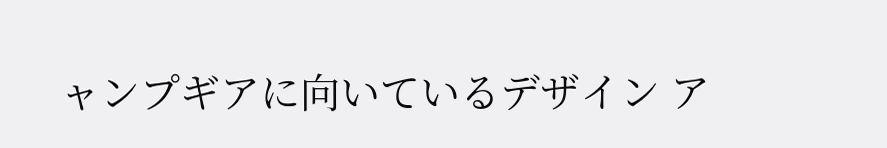ャンプギアに向いているデザイン ア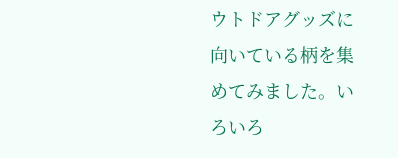ウトドアグッズに向いている柄を集めてみました。いろいろ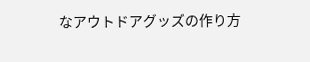なアウトドアグッズの作り方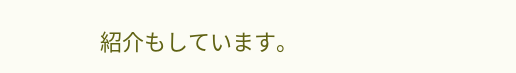紹介もしています。